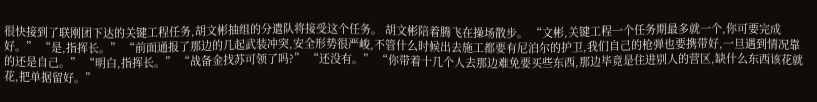很快接到了联刚团下达的关键工程任务,胡文彬抽组的分遣队将接受这个任务。 胡文彬陪着腾飞在操场散步。 “文彬,关键工程一个任务期最多就一个,你可要完成好。” “是,指挥长。” “前面通报了那边的几起武装冲突,安全形势很严峻,不管什么时候出去施工都要有尼泊尔的护卫,我们自己的枪弹也要携带好,一旦遇到情况靠的还是自己。” “明白,指挥长。” “战备金找苏可领了吗?” “还没有。” “你带着十几个人去那边难免要买些东西,那边毕竟是住进别人的营区,缺什么东西该花就花,把单据留好。”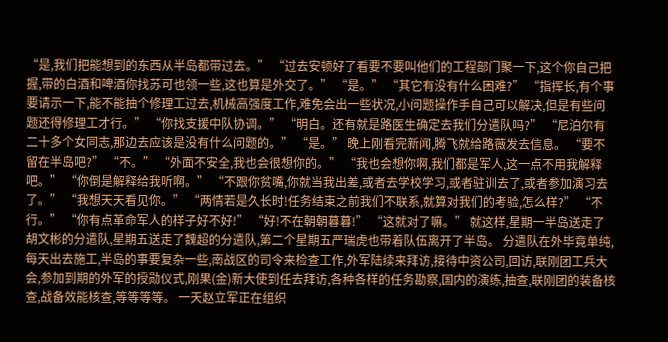“是,我们把能想到的东西从半岛都带过去。” “过去安顿好了看要不要叫他们的工程部门聚一下,这个你自己把握,带的白酒和啤酒你找苏可也领一些,这也算是外交了。” “是。” “其它有没有什么困难?” “指挥长,有个事要请示一下,能不能抽个修理工过去,机械高强度工作,难免会出一些状况,小问题操作手自己可以解决,但是有些问题还得修理工才行。” “你找支援中队协调。” “明白。还有就是路医生确定去我们分遣队吗?” “尼泊尔有二十多个女同志,那边去应该是没有什么问题的。” “是。” 晚上刚看完新闻,腾飞就给路薇发去信息。 “要不留在半岛吧?” “不。” “外面不安全,我也会很想你的。” “我也会想你啊,我们都是军人,这一点不用我解释吧。” “你倒是解释给我听啊。” “不跟你贫嘴,你就当我出差,或者去学校学习,或者驻训去了,或者参加演习去了。” “我想天天看见你。” “两情若是久长时!任务结束之前我们不联系,就算对我们的考验,怎么样?” “不行。” “你有点革命军人的样子好不好!” “好!不在朝朝暮暮!” “这就对了嘛。” 就这样,星期一半岛送走了胡文彬的分遣队,星期五送走了魏超的分遣队,第二个星期五严瑞虎也带着队伍离开了半岛。 分遣队在外毕竟单纯,每天出去施工,半岛的事要复杂一些,南战区的司令来检查工作,外军陆续来拜访,接待中资公司,回访,联刚团工兵大会,参加到期的外军的授勋仪式,刚果(金)新大使到任去拜访,各种各样的任务勘察,国内的演练,抽查,联刚团的装备核查,战备效能核查,等等等等。 一天赵立军正在组织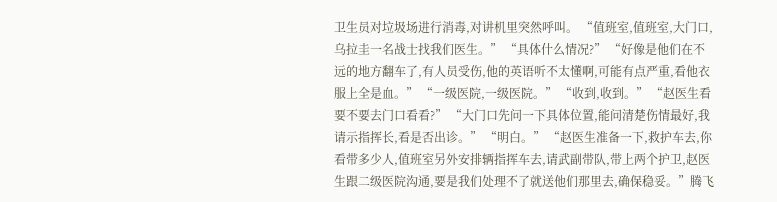卫生员对垃圾场进行消毒,对讲机里突然呼叫。 “值班室,值班室,大门口,乌拉圭一名战士找我们医生。” “具体什么情况?” “好像是他们在不远的地方翻车了,有人员受伤,他的英语听不太懂啊,可能有点严重,看他衣服上全是血。” “一级医院,一级医院。” “收到,收到。” “赵医生看要不要去门口看看?” “大门口先问一下具体位置,能问清楚伤情最好,我请示指挥长,看是否出诊。” “明白。” “赵医生准备一下,救护车去,你看带多少人,值班室另外安排辆指挥车去,请武副带队,带上两个护卫,赵医生跟二级医院沟通,要是我们处理不了就送他们那里去,确保稳妥。”腾飞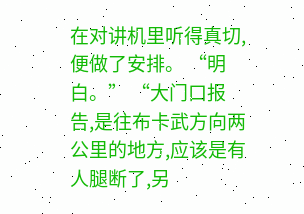在对讲机里听得真切,便做了安排。 “明白。” “大门口报告,是往布卡武方向两公里的地方,应该是有人腿断了,另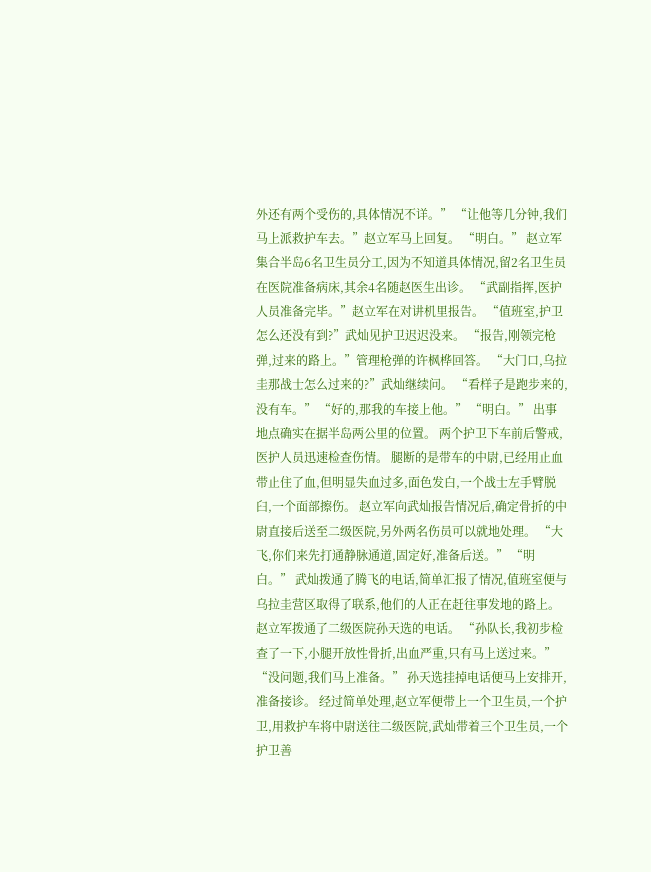外还有两个受伤的,具体情况不详。” “让他等几分钟,我们马上派救护车去。”赵立军马上回复。 “明白。” 赵立军集合半岛6名卫生员分工,因为不知道具体情况,留2名卫生员在医院准备病床,其余4名随赵医生出诊。 “武副指挥,医护人员准备完毕。”赵立军在对讲机里报告。 “值班室,护卫怎么还没有到?”武灿见护卫迟迟没来。 “报告,刚领完枪弹,过来的路上。”管理枪弹的许枫桦回答。 “大门口,乌拉圭那战士怎么过来的?”武灿继续问。 “看样子是跑步来的,没有车。” “好的,那我的车接上他。” “明白。” 出事地点确实在据半岛两公里的位置。 两个护卫下车前后警戒,医护人员迅速检查伤情。 腿断的是带车的中尉,已经用止血带止住了血,但明显失血过多,面色发白,一个战士左手臂脱臼,一个面部擦伤。 赵立军向武灿报告情况后,确定骨折的中尉直接后送至二级医院,另外两名伤员可以就地处理。 “大飞,你们来先打通静脉通道,固定好,准备后送。” “明白。” 武灿拨通了腾飞的电话,简单汇报了情况,值班室便与乌拉圭营区取得了联系,他们的人正在赶往事发地的路上。 赵立军拨通了二级医院孙天选的电话。 “孙队长,我初步检查了一下,小腿开放性骨折,出血严重,只有马上送过来。” “没问题,我们马上准备。” 孙天选挂掉电话便马上安排开,准备接诊。 经过简单处理,赵立军便带上一个卫生员,一个护卫,用救护车将中尉送往二级医院,武灿带着三个卫生员,一个护卫善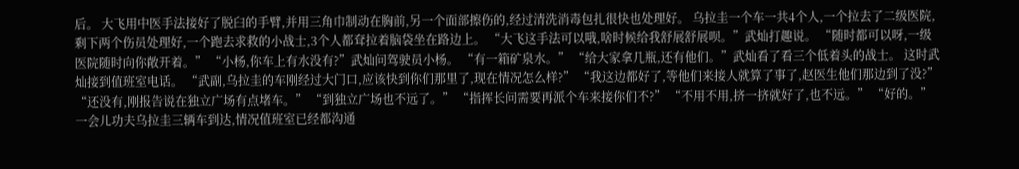后。 大飞用中医手法接好了脱臼的手臂,并用三角巾制动在胸前,另一个面部擦伤的,经过清洗消毒包扎很快也处理好。 乌拉圭一个车一共4个人,一个拉去了二级医院,剩下两个伤员处理好,一个跑去求救的小战士,3个人都耷拉着脑袋坐在路边上。 “大飞这手法可以哦,啥时候给我舒展舒展呗。”武灿打趣说。 “随时都可以呀,一级医院随时向你敞开着。” “小杨,你车上有水没有?”武灿问驾驶员小杨。 “有一箱矿泉水。” “给大家拿几瓶,还有他们。”武灿看了看三个低着头的战士。 这时武灿接到值班室电话。 “武副,乌拉圭的车刚经过大门口,应该快到你们那里了,现在情况怎么样?” “我这边都好了,等他们来接人就算了事了,赵医生他们那边到了没?” “还没有,刚报告说在独立广场有点堵车。” “到独立广场也不远了。” “指挥长问需要再派个车来接你们不?” “不用不用,挤一挤就好了,也不远。” “好的。” 一会儿功夫乌拉圭三辆车到达,情况值班室已经都沟通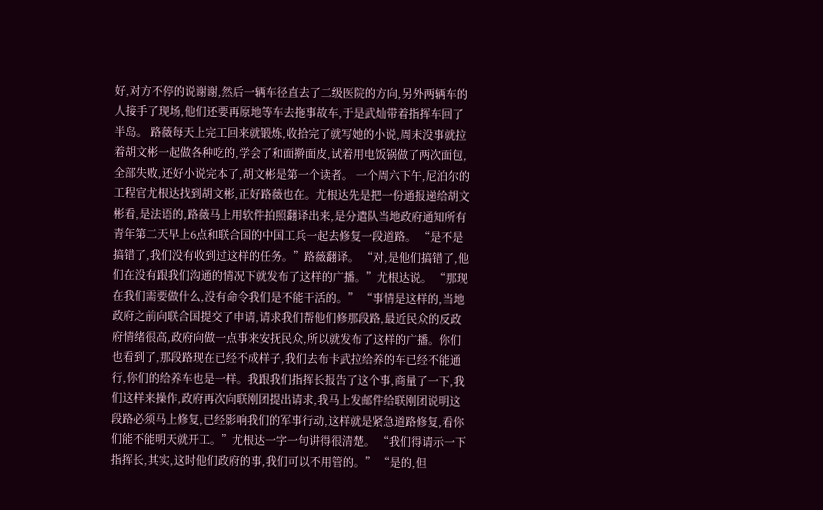好,对方不停的说谢谢,然后一辆车径直去了二级医院的方向,另外两辆车的人接手了现场,他们还要再原地等车去拖事故车,于是武灿带着指挥车回了半岛。 路薇每天上完工回来就锻炼,收拾完了就写她的小说,周末没事就拉着胡文彬一起做各种吃的,学会了和面擀面皮,试着用电饭锅做了两次面包,全部失败,还好小说完本了,胡文彬是第一个读者。 一个周六下午,尼泊尔的工程官尤根达找到胡文彬,正好路薇也在。尤根达先是把一份通报递给胡文彬看,是法语的,路薇马上用软件拍照翻译出来,是分遣队当地政府通知所有青年第二天早上6点和联合国的中国工兵一起去修复一段道路。 “是不是搞错了,我们没有收到过这样的任务。”路薇翻译。 “对,是他们搞错了,他们在没有跟我们沟通的情况下就发布了这样的广播。”尤根达说。 “那现在我们需要做什么,没有命令我们是不能干活的。” “事情是这样的,当地政府之前向联合国提交了申请,请求我们帮他们修那段路,最近民众的反政府情绪很高,政府向做一点事来安抚民众,所以就发布了这样的广播。你们也看到了,那段路现在已经不成样子,我们去布卡武拉给养的车已经不能通行,你们的给养车也是一样。我跟我们指挥长报告了这个事,商量了一下,我们这样来操作,政府再次向联刚团提出请求,我马上发邮件给联刚团说明这段路必须马上修复,已经影响我们的军事行动,这样就是紧急道路修复,看你们能不能明天就开工。”尤根达一字一句讲得很清楚。 “我们得请示一下指挥长,其实,这时他们政府的事,我们可以不用管的。” “是的,但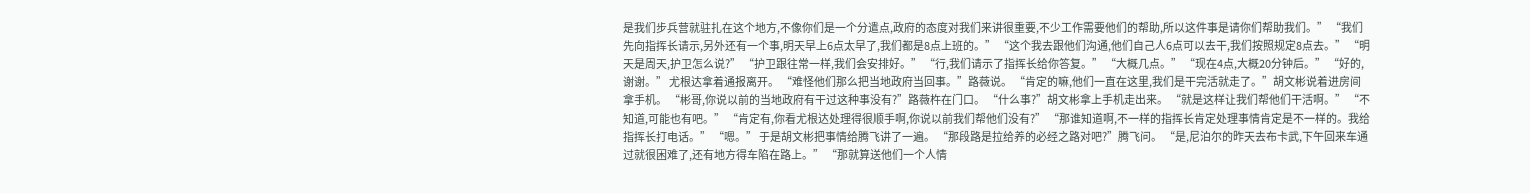是我们步兵营就驻扎在这个地方,不像你们是一个分遣点,政府的态度对我们来讲很重要,不少工作需要他们的帮助,所以这件事是请你们帮助我们。” “我们先向指挥长请示,另外还有一个事,明天早上6点太早了,我们都是8点上班的。” “这个我去跟他们沟通,他们自己人6点可以去干,我们按照规定8点去。” “明天是周天,护卫怎么说?” “护卫跟往常一样,我们会安排好。” “行,我们请示了指挥长给你答复。” “大概几点。” “现在4点,大概20分钟后。” “好的,谢谢。” 尤根达拿着通报离开。 “难怪他们那么把当地政府当回事。”路薇说。 “肯定的嘛,他们一直在这里,我们是干完活就走了。”胡文彬说着进房间拿手机。 “彬哥,你说以前的当地政府有干过这种事没有?”路薇杵在门口。 “什么事?”胡文彬拿上手机走出来。 “就是这样让我们帮他们干活啊。” “不知道,可能也有吧。” “肯定有,你看尤根达处理得很顺手啊,你说以前我们帮他们没有?” “那谁知道啊,不一样的指挥长肯定处理事情肯定是不一样的。我给指挥长打电话。” “嗯。” 于是胡文彬把事情给腾飞讲了一遍。 “那段路是拉给养的必经之路对吧?”腾飞问。 “是,尼泊尔的昨天去布卡武,下午回来车通过就很困难了,还有地方得车陷在路上。” “那就算送他们一个人情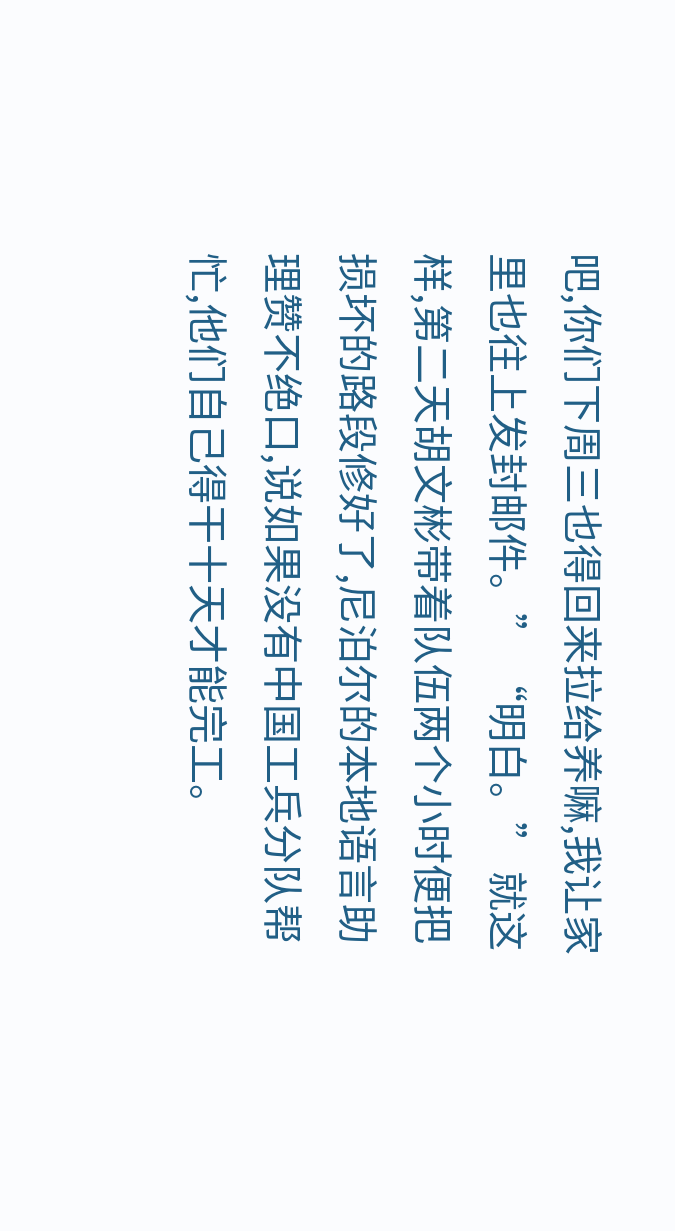吧,你们下周三也得回来拉给养嘛,我让家里也往上发封邮件。” “明白。” 就这样,第二天胡文彬带着队伍两个小时便把损坏的路段修好了,尼泊尔的本地语言助理赞不绝口,说如果没有中国工兵分队帮忙,他们自己得干十天才能完工。